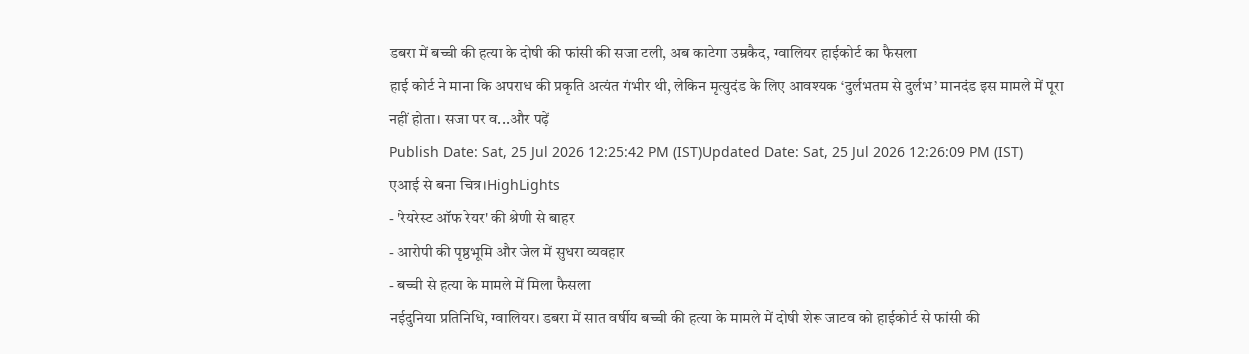डबरा में बच्ची की हत्या के दोषी की फांसी की सजा टली, अब काटेगा उम्रकैद, ग्वालियर हाईकोर्ट का फैसला
हाई कोर्ट ने माना कि अपराध की प्रकृति अत्यंत गंभीर थी, लेकिन मृत्युदंड के लिए आवश्यक ‘दुर्लभतम से दुर्लभ’ मानदंड इस मामले में पूरा नहीं होता। सजा पर व...और पढ़ें
Publish Date: Sat, 25 Jul 2026 12:25:42 PM (IST)Updated Date: Sat, 25 Jul 2026 12:26:09 PM (IST)
एआई से बना चित्र।HighLights
- 'रेयरेस्ट ऑफ रेयर' की श्रेणी से बाहर
- आरोपी की पृष्ठभूमि और जेल में सुधरा व्यवहार
- बच्ची से हत्या के मामले में मिला फैसला
नईदुनिया प्रतिनिधि, ग्वालियर। डबरा में सात वर्षीय बच्ची की हत्या के मामले में दोषी शेरू जाटव को हाईकोर्ट से फांसी की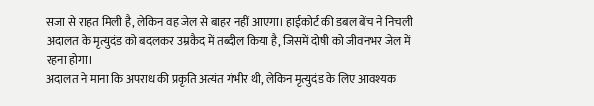सजा से राहत मिली है, लेकिन वह जेल से बाहर नहीं आएगा। हाईकोर्ट की डबल बेंच ने निचली अदालत के मृत्युदंड को बदलकर उम्रकैद में तब्दील किया है, जिसमें दोषी को जीवनभर जेल में रहना होगा।
अदालत ने माना कि अपराध की प्रकृति अत्यंत गंभीर थी, लेकिन मृत्युदंड के लिए आवश्यक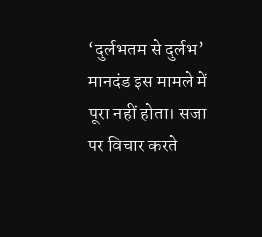‘दुर्लभतम से दुर्लभ’ मानदंड इस मामले में पूरा नहीं होता। सजा पर विचार करते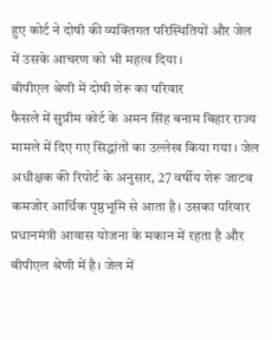हुए कोर्ट ने दोषी की व्यक्तिगत परिस्थितियों और जेल में उसके आचरण को भी महत्व दिया।
बीपीएल श्रेणी में दोषी शेरू का परिवार
फैसले में सुप्रीम कोर्ट के अमन सिंह बनाम बिहार राज्य मामले में दिए गए सिद्धांतों का उल्लेख किया गया। जेल अधीक्षक की रिपोर्ट के अनुसार, 27 वर्षीय शेरू जाटव कमजोर आर्थिक पृष्ठभूमि से आता है। उसका परिवार प्रधानमंत्री आवास योजना के मकान में रहता है और बीपीएल श्रेणी में है। जेल में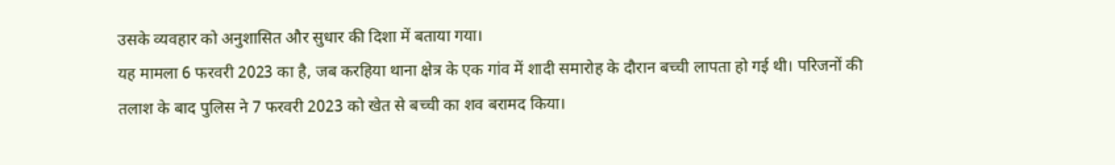उसके व्यवहार को अनुशासित और सुधार की दिशा में बताया गया।
यह मामला 6 फरवरी 2023 का है, जब करहिया थाना क्षेत्र के एक गांव में शादी समारोह के दौरान बच्ची लापता हो गई थी। परिजनों की तलाश के बाद पुलिस ने 7 फरवरी 2023 को खेत से बच्ची का शव बरामद किया।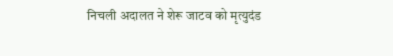निचली अदालत ने शेरू जाटव को मृत्युदंड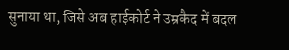सुनाया था, जिसे अब हाईकोर्ट ने उम्रकैद में बदल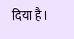दिया है।